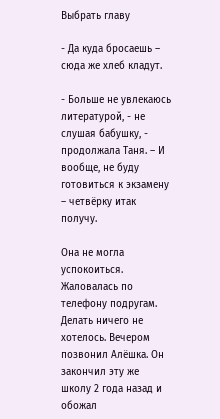Выбрать главу

- Да куда бросаешь – сюда же хлеб кладут.

- Больше не увлекаюсь литературой, - не слушая бабушку, - продолжала Таня. – И вообще, не буду готовиться к экзамену – четвёрку итак получу.

Она не могла успокоиться. Жаловалась по телефону подругам. Делать ничего не хотелось. Вечером позвонил Алёшка. Он закончил эту же школу 2 года назад и обожал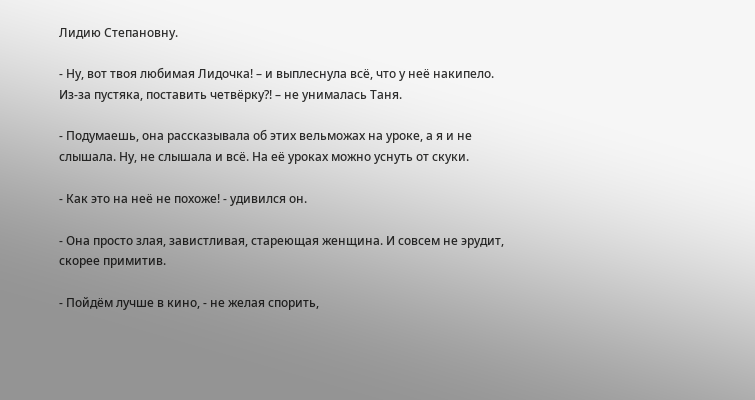Лидию Степановну.

- Ну, вот твоя любимая Лидочка! – и выплеснула всё, что у неё накипело. Из-за пустяка, поставить четвёрку?! – не унималась Таня.

- Подумаешь, она рассказывала об этих вельможах на уроке, а я и не слышала. Ну, не слышала и всё. На её уроках можно уснуть от скуки.

- Как это на неё не похоже! - удивился он.

- Она просто злая, завистливая, стареющая женщина. И совсем не эрудит, скорее примитив.

- Пойдём лучше в кино, - не желая спорить,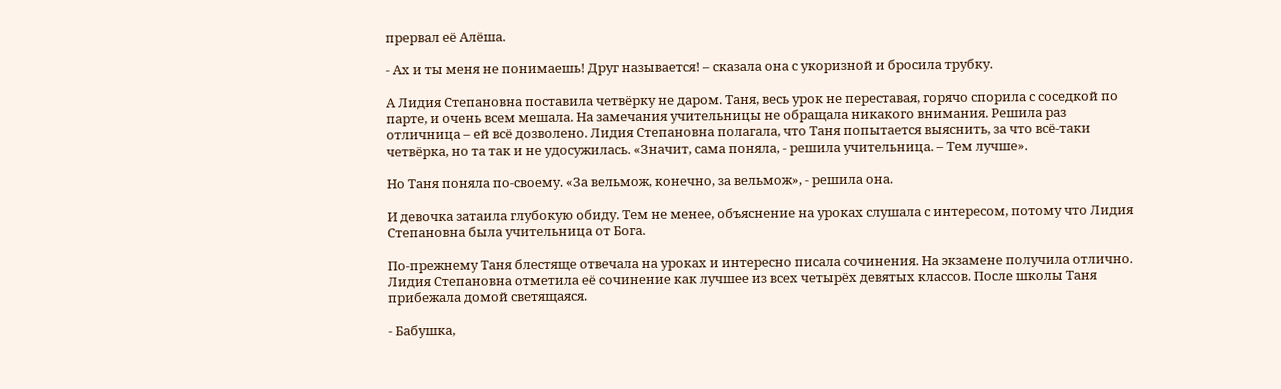прервал её Алёша.

- Ах и ты меня не понимаешь! Друг называется! – сказала она с укоризной и бросила трубку.

А Лидия Степановна поставила четвёрку не даром. Таня, весь урок не переставая, горячо спорила с соседкой по парте, и очень всем мешала. На замечания учительницы не обращала никакого внимания. Решила раз отличница – ей всё дозволено. Лидия Степановна полагала, что Таня попытается выяснить, за что всё-таки четвёрка, но та так и не удосужилась. «Значит, сама поняла, - решила учительница. – Тем лучше».

Но Таня поняла по-своему. «За вельмож, конечно, за вельмож», - решила она.

И девочка затаила глубокую обиду. Тем не менее, объяснение на уроках слушала с интересом, потому что Лидия Степановна была учительница от Бога.

По-прежнему Таня блестяще отвечала на уроках и интересно писала сочинения. На экзамене получила отлично. Лидия Степановна отметила её сочинение как лучшее из всех четырёх девятых классов. После школы Таня прибежала домой светящаяся.

- Бабушка,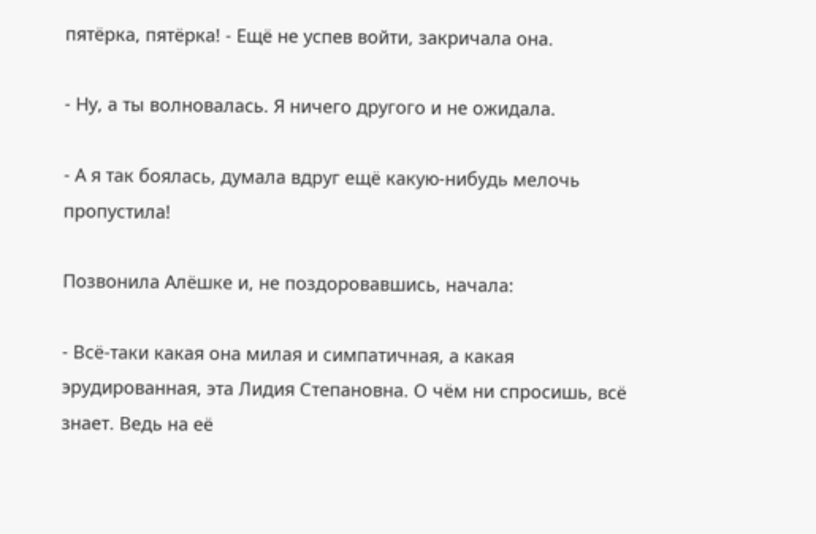пятёрка, пятёрка! - Ещё не успев войти, закричала она.

- Ну, а ты волновалась. Я ничего другого и не ожидала.

- А я так боялась, думала вдруг ещё какую-нибудь мелочь пропустила!

Позвонила Алёшке и, не поздоровавшись, начала:

- Всё-таки какая она милая и симпатичная, а какая эрудированная, эта Лидия Степановна. О чём ни спросишь, всё знает. Ведь на её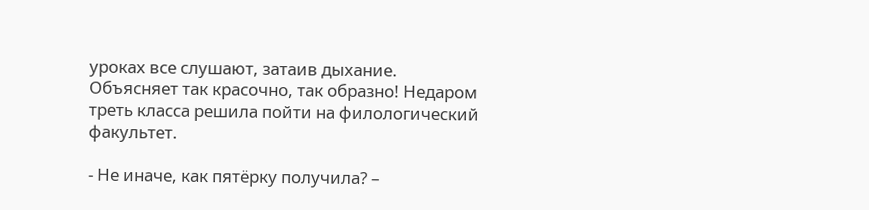уроках все слушают, затаив дыхание. Объясняет так красочно, так образно! Недаром треть класса решила пойти на филологический факультет.

- Не иначе, как пятёрку получила? –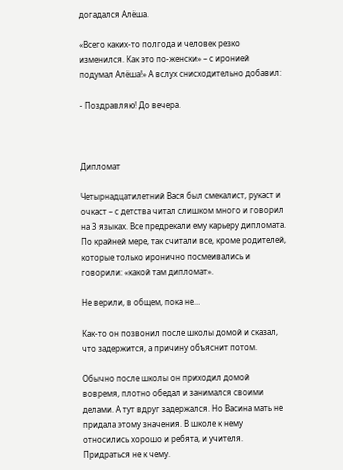догадался Алёша.

«Всего каких-то полгода и человек резко изменился. Как это по-женски» – с иронией подумал Алёша!» А вслух снисходительно добавил:

- Поздравляю! До вечера.



Дипломат

Четырнадцатилетний Вася был смекалист, рукаст и очкаст – с детства читал слишком много и говорил на 3 языках. Все предрекали ему карьеру дипломата. По крайней мере, так считали все, кроме родителей, которые только иронично посмеивались и говорили: «какой там дипломат».

Не верили, в общем, пока не…

Как-то он позвонил после школы домой и сказал, что задержится, а причину объяснит потом.

Обычно после школы он приходил домой вовремя, плотно обедал и занимался своими делами. А тут вдруг задержался. Но Васина мать не придала этому значения. В школе к нему относились хорошо и ребята, и учителя. Придраться не к чему.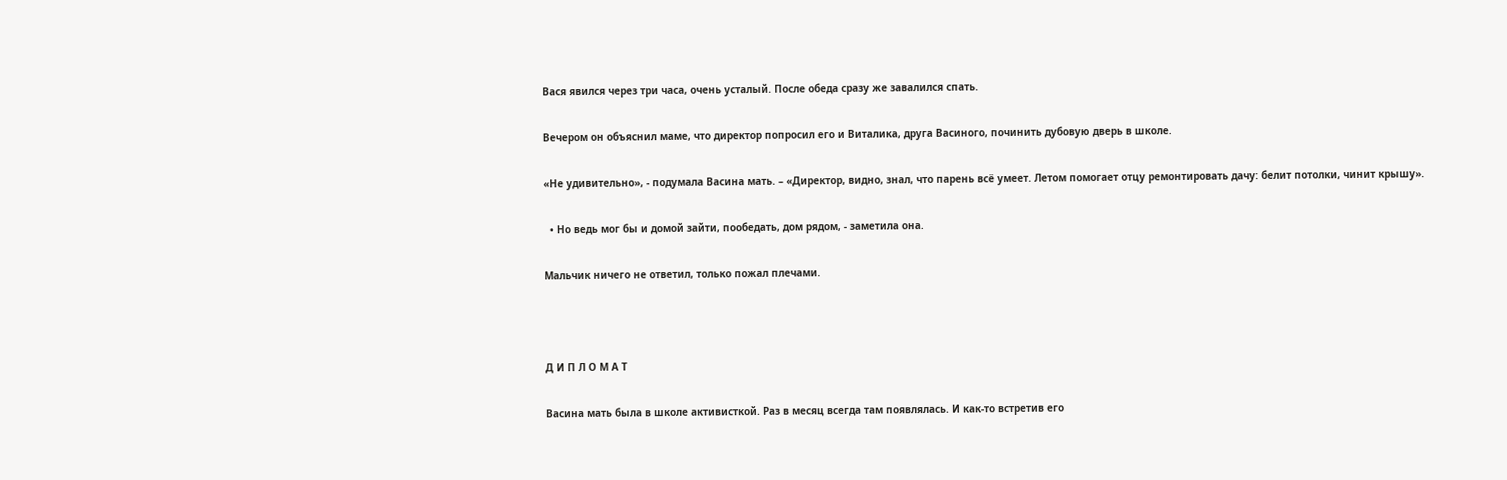Вася явился через три часа, очень усталый. После обеда сразу же завалился спать.

Вечером он объяснил маме, что директор попросил его и Виталика, друга Васиного, починить дубовую дверь в школе.

«Не удивительно», - подумала Васина мать. – «Директор, видно, знал, что парень всё умеет. Летом помогает отцу ремонтировать дачу: белит потолки, чинит крышу».

  • Но ведь мог бы и домой зайти, пообедать, дом рядом, - заметила она.

Мальчик ничего не ответил, только пожал плечами.



Д И П Л О М А Т

Васина мать была в школе активисткой. Раз в месяц всегда там появлялась. И как-то встретив его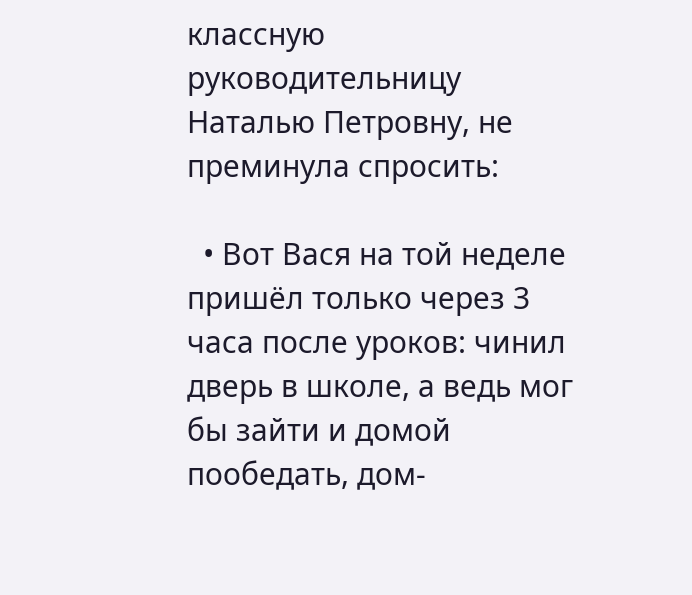классную руководительницу Наталью Петровну, не преминула спросить:

  • Вот Вася на той неделе пришёл только через 3 часа после уроков: чинил дверь в школе, а ведь мог бы зайти и домой пообедать, дом-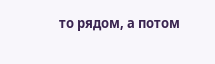то рядом, а потом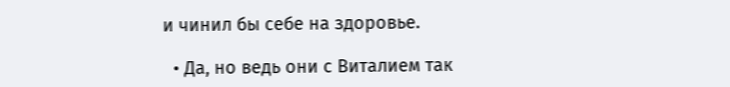и чинил бы себе на здоровье.

  • Да, но ведь они с Виталием так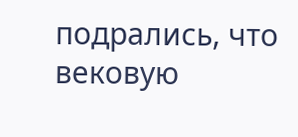подрались, что вековую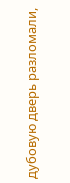дубовую дверь разломали,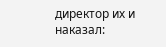директор их и наказал: